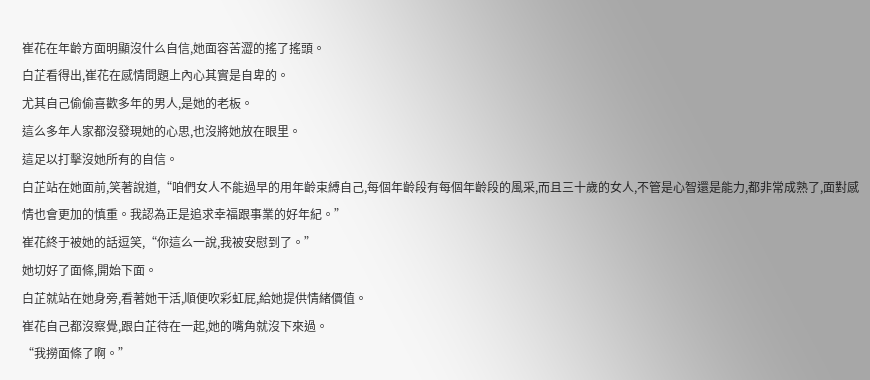崔花在年齡方面明顯沒什么自信,她面容苦澀的搖了搖頭。
白芷看得出,崔花在感情問題上內心其實是自卑的。
尤其自己偷偷喜歡多年的男人,是她的老板。
這么多年人家都沒發現她的心思,也沒將她放在眼里。
這足以打擊沒她所有的自信。
白芷站在她面前,笑著說道,“咱們女人不能過早的用年齡束縛自己,每個年齡段有每個年齡段的風采,而且三十歲的女人,不管是心智還是能力,都非常成熟了,面對感情也會更加的慎重。我認為正是追求幸福跟事業的好年紀。”
崔花終于被她的話逗笑,“你這么一說,我被安慰到了。”
她切好了面條,開始下面。
白芷就站在她身旁,看著她干活,順便吹彩虹屁,給她提供情緒價值。
崔花自己都沒察覺,跟白芷待在一起,她的嘴角就沒下來過。
“我撈面條了啊。”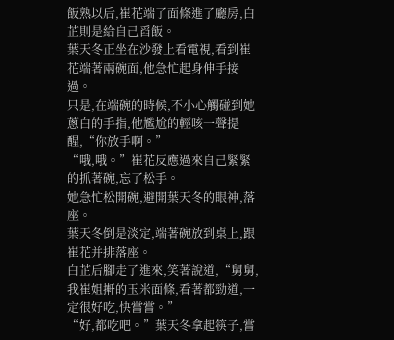飯熟以后,崔花端了面條進了廳房,白芷則是給自己舀飯。
葉天冬正坐在沙發上看電視,看到崔花端著兩碗面,他急忙起身伸手接過。
只是,在端碗的時候,不小心觸碰到她蔥白的手指,他尷尬的輕咳一聲提醒,“你放手啊。”
“哦,哦。”崔花反應過來自己緊緊的抓著碗,忘了松手。
她急忙松開碗,避開葉天冬的眼神,落座。
葉天冬倒是淡定,端著碗放到桌上,跟崔花并排落座。
白芷后腳走了進來,笑著說道,“舅舅,我崔姐搟的玉米面條,看著都勁道,一定很好吃,快嘗嘗。”
“好,都吃吧。”葉天冬拿起筷子,嘗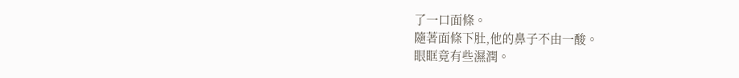了一口面條。
隨著面條下肚,他的鼻子不由一酸。
眼眶竟有些濕潤。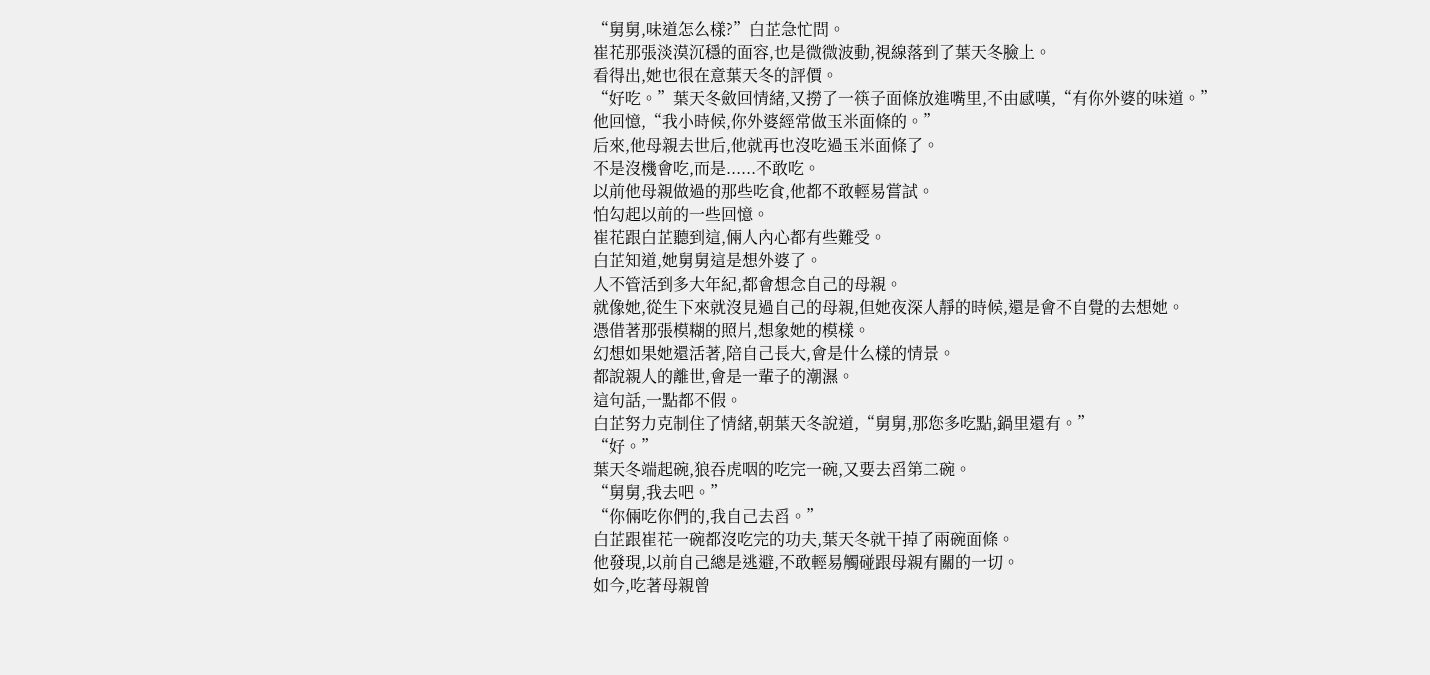“舅舅,味道怎么樣?”白芷急忙問。
崔花那張淡漠沉穩的面容,也是微微波動,視線落到了葉天冬臉上。
看得出,她也很在意葉天冬的評價。
“好吃。”葉天冬斂回情緒,又撈了一筷子面條放進嘴里,不由感嘆,“有你外婆的味道。”
他回憶,“我小時候,你外婆經常做玉米面條的。”
后來,他母親去世后,他就再也沒吃過玉米面條了。
不是沒機會吃,而是......不敢吃。
以前他母親做過的那些吃食,他都不敢輕易嘗試。
怕勾起以前的一些回憶。
崔花跟白芷聽到這,倆人內心都有些難受。
白芷知道,她舅舅這是想外婆了。
人不管活到多大年紀,都會想念自己的母親。
就像她,從生下來就沒見過自己的母親,但她夜深人靜的時候,還是會不自覺的去想她。
憑借著那張模糊的照片,想象她的模樣。
幻想如果她還活著,陪自己長大,會是什么樣的情景。
都說親人的離世,會是一輩子的潮濕。
這句話,一點都不假。
白芷努力克制住了情緒,朝葉天冬說道,“舅舅,那您多吃點,鍋里還有。”
“好。”
葉天冬端起碗,狼吞虎咽的吃完一碗,又要去舀第二碗。
“舅舅,我去吧。”
“你倆吃你們的,我自己去舀。”
白芷跟崔花一碗都沒吃完的功夫,葉天冬就干掉了兩碗面條。
他發現,以前自己總是逃避,不敢輕易觸碰跟母親有關的一切。
如今,吃著母親曾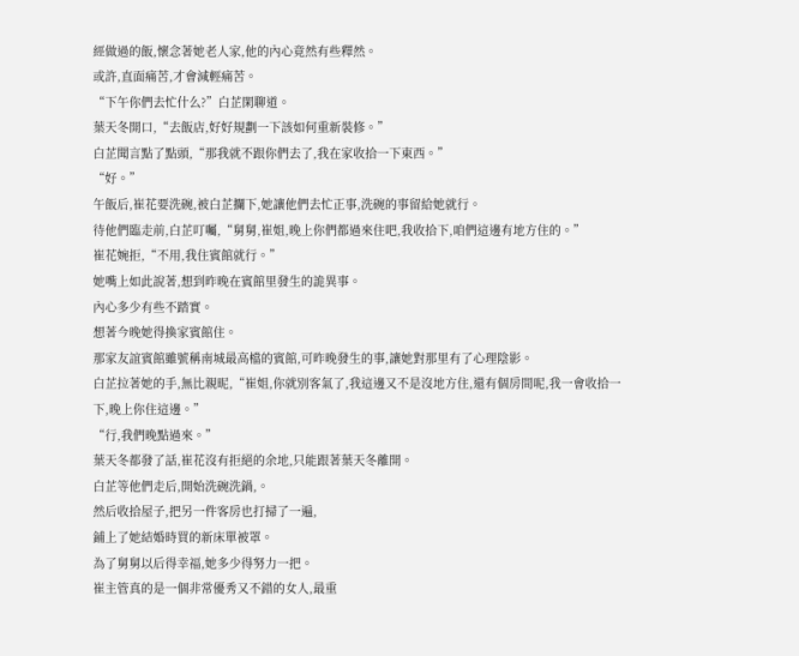經做過的飯,懷念著她老人家,他的內心竟然有些釋然。
或許,直面痛苦,才會減輕痛苦。
“下午你們去忙什么?”白芷閑聊道。
葉天冬開口,“去飯店,好好規劃一下該如何重新裝修。”
白芷聞言點了點頭,“那我就不跟你們去了,我在家收拾一下東西。”
“好。”
午飯后,崔花要洗碗,被白芷攔下,她讓他們去忙正事,洗碗的事留給她就行。
待他們臨走前,白芷叮囑,“舅舅,崔姐,晚上你們都過來住吧,我收拾下,咱們這邊有地方住的。”
崔花婉拒,“不用,我住賓館就行。”
她嘴上如此說著,想到昨晚在賓館里發生的詭異事。
內心多少有些不踏實。
想著今晚她得換家賓館住。
那家友誼賓館雖號稱南城最高檔的賓館,可昨晚發生的事,讓她對那里有了心理陰影。
白芷拉著她的手,無比親昵,“崔姐,你就別客氣了,我這邊又不是沒地方住,還有個房間呢,我一會收拾一下,晚上你住這邊。”
“行,我們晚點過來。”
葉天冬都發了話,崔花沒有拒絕的余地,只能跟著葉天冬離開。
白芷等他們走后,開始洗碗洗鍋,。
然后收拾屋子,把另一件客房也打掃了一遍,
鋪上了她結婚時買的新床單被罩。
為了舅舅以后得幸福,她多少得努力一把。
崔主管真的是一個非常優秀又不錯的女人,最重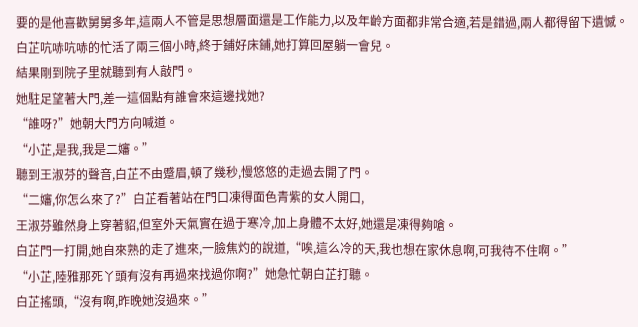要的是他喜歡舅舅多年,這兩人不管是思想層面還是工作能力,以及年齡方面都非常合適,若是錯過,兩人都得留下遺憾。
白芷吭哧吭哧的忙活了兩三個小時,終于鋪好床鋪,她打算回屋躺一會兒。
結果剛到院子里就聽到有人敲門。
她駐足望著大門,差一這個點有誰會來這邊找她?
“誰呀?”她朝大門方向喊道。
“小芷,是我,我是二嬸。”
聽到王淑芬的聲音,白芷不由蹙眉,頓了幾秒,慢悠悠的走過去開了門。
“二嬸,你怎么來了?”白芷看著站在門口凍得面色青紫的女人開口,
王淑芬雖然身上穿著貂,但室外天氣實在過于寒冷,加上身體不太好,她還是凍得夠嗆。
白芷門一打開,她自來熟的走了進來,一臉焦灼的說道,“唉,這么冷的天,我也想在家休息啊,可我待不住啊。”
“小芷,陸雅那死丫頭有沒有再過來找過你啊?”她急忙朝白芷打聽。
白芷搖頭,“沒有啊,昨晚她沒過來。”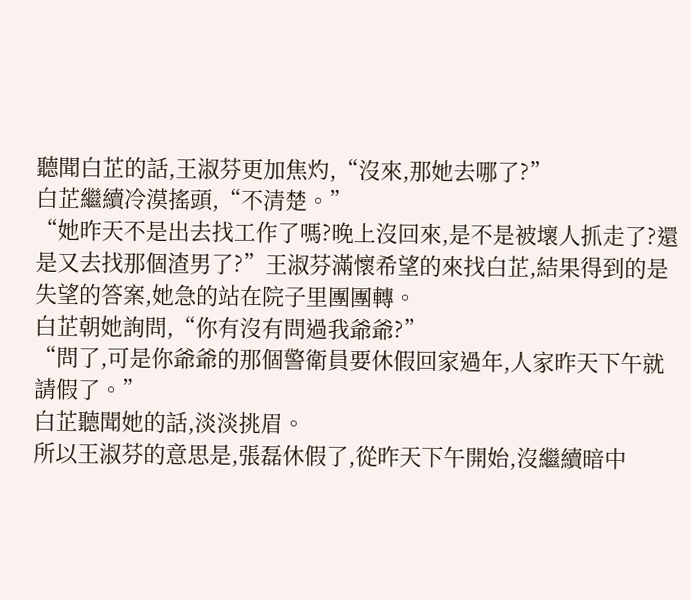聽聞白芷的話,王淑芬更加焦灼,“沒來,那她去哪了?”
白芷繼續冷漠搖頭,“不清楚。”
“她昨天不是出去找工作了嗎?晚上沒回來,是不是被壞人抓走了?還是又去找那個渣男了?”王淑芬滿懷希望的來找白芷,結果得到的是失望的答案,她急的站在院子里團團轉。
白芷朝她詢問,“你有沒有問過我爺爺?”
“問了,可是你爺爺的那個警衛員要休假回家過年,人家昨天下午就請假了。”
白芷聽聞她的話,淡淡挑眉。
所以王淑芬的意思是,張磊休假了,從昨天下午開始,沒繼續暗中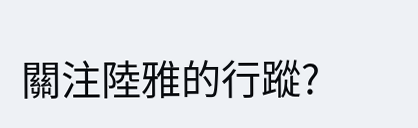關注陸雅的行蹤?